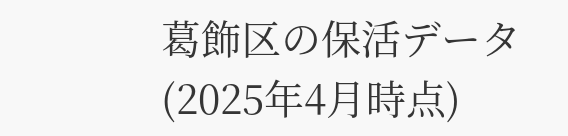葛飾区の保活データ(2025年4月時点)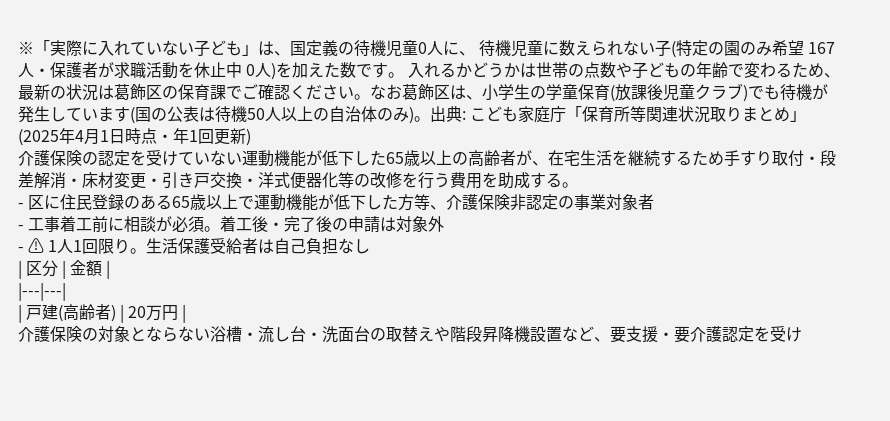※「実際に入れていない子ども」は、国定義の待機児童0人に、 待機児童に数えられない子(特定の園のみ希望 167人・保護者が求職活動を休止中 0人)を加えた数です。 入れるかどうかは世帯の点数や子どもの年齢で変わるため、最新の状況は葛飾区の保育課でご確認ください。なお葛飾区は、小学生の学童保育(放課後児童クラブ)でも待機が発生しています(国の公表は待機50人以上の自治体のみ)。出典: こども家庭庁「保育所等関連状況取りまとめ」(2025年4月1日時点・年1回更新)
介護保険の認定を受けていない運動機能が低下した65歳以上の高齢者が、在宅生活を継続するため手すり取付・段差解消・床材変更・引き戸交換・洋式便器化等の改修を行う費用を助成する。
- 区に住民登録のある65歳以上で運動機能が低下した方等、介護保険非認定の事業対象者
- 工事着工前に相談が必須。着工後・完了後の申請は対象外
- ⚠ 1人1回限り。生活保護受給者は自己負担なし
| 区分 | 金額 |
|---|---|
| 戸建(高齢者) | 20万円 |
介護保険の対象とならない浴槽・流し台・洗面台の取替えや階段昇降機設置など、要支援・要介護認定を受け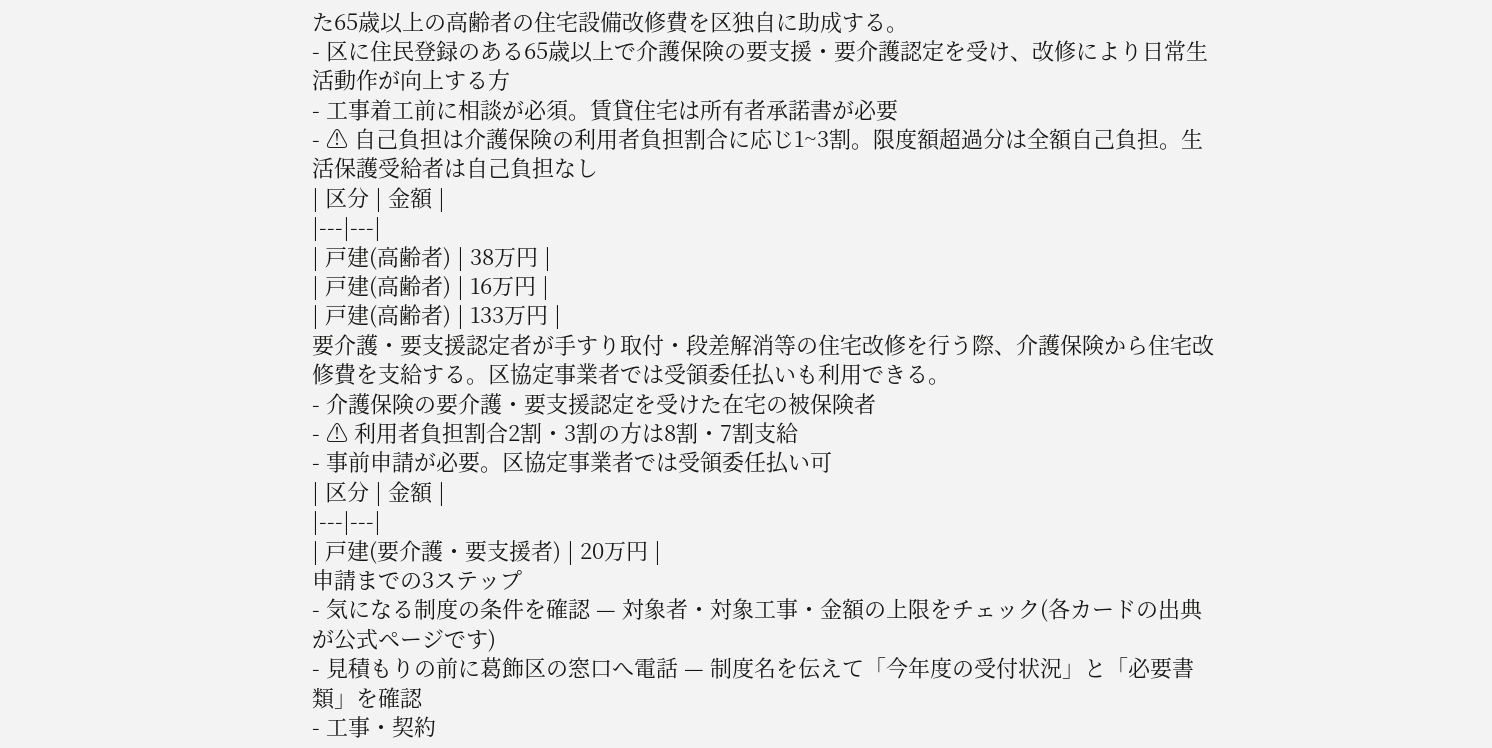た65歳以上の高齢者の住宅設備改修費を区独自に助成する。
- 区に住民登録のある65歳以上で介護保険の要支援・要介護認定を受け、改修により日常生活動作が向上する方
- 工事着工前に相談が必須。賃貸住宅は所有者承諾書が必要
- ⚠ 自己負担は介護保険の利用者負担割合に応じ1~3割。限度額超過分は全額自己負担。生活保護受給者は自己負担なし
| 区分 | 金額 |
|---|---|
| 戸建(高齢者) | 38万円 |
| 戸建(高齢者) | 16万円 |
| 戸建(高齢者) | 133万円 |
要介護・要支援認定者が手すり取付・段差解消等の住宅改修を行う際、介護保険から住宅改修費を支給する。区協定事業者では受領委任払いも利用できる。
- 介護保険の要介護・要支援認定を受けた在宅の被保険者
- ⚠ 利用者負担割合2割・3割の方は8割・7割支給
- 事前申請が必要。区協定事業者では受領委任払い可
| 区分 | 金額 |
|---|---|
| 戸建(要介護・要支援者) | 20万円 |
申請までの3ステップ
- 気になる制度の条件を確認 — 対象者・対象工事・金額の上限をチェック(各カードの出典が公式ページです)
- 見積もりの前に葛飾区の窓口へ電話 — 制度名を伝えて「今年度の受付状況」と「必要書類」を確認
- 工事・契約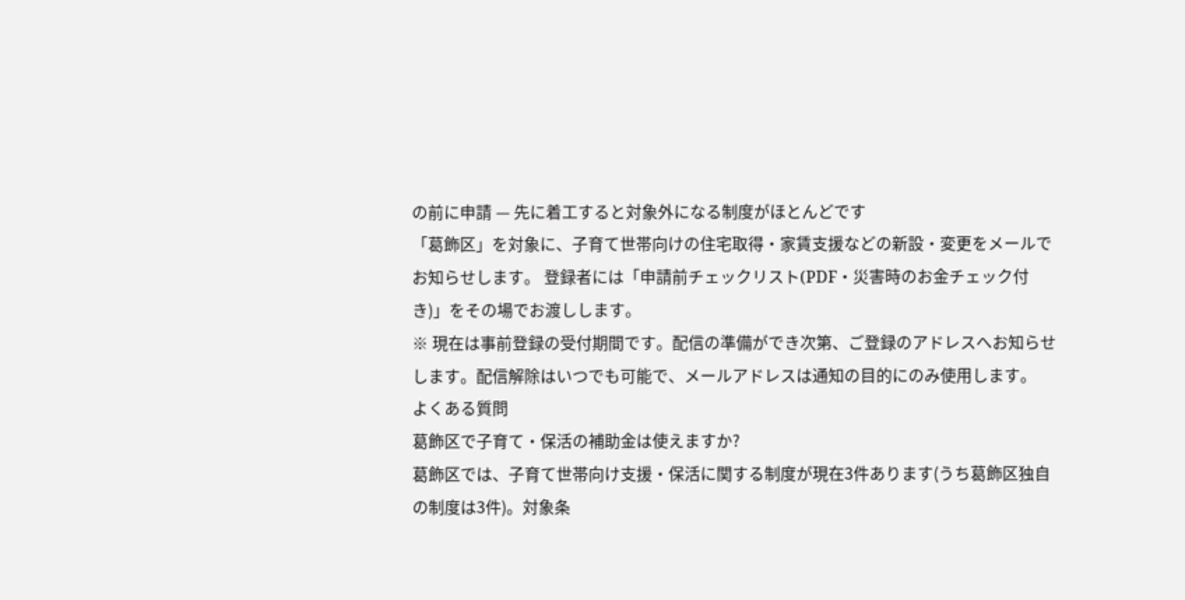の前に申請 — 先に着工すると対象外になる制度がほとんどです
「葛飾区」を対象に、子育て世帯向けの住宅取得・家賃支援などの新設・変更をメールでお知らせします。 登録者には「申請前チェックリスト(PDF・災害時のお金チェック付き)」をその場でお渡しします。
※ 現在は事前登録の受付期間です。配信の準備ができ次第、ご登録のアドレスへお知らせします。配信解除はいつでも可能で、メールアドレスは通知の目的にのみ使用します。
よくある質問
葛飾区で子育て・保活の補助金は使えますか?
葛飾区では、子育て世帯向け支援・保活に関する制度が現在3件あります(うち葛飾区独自の制度は3件)。対象条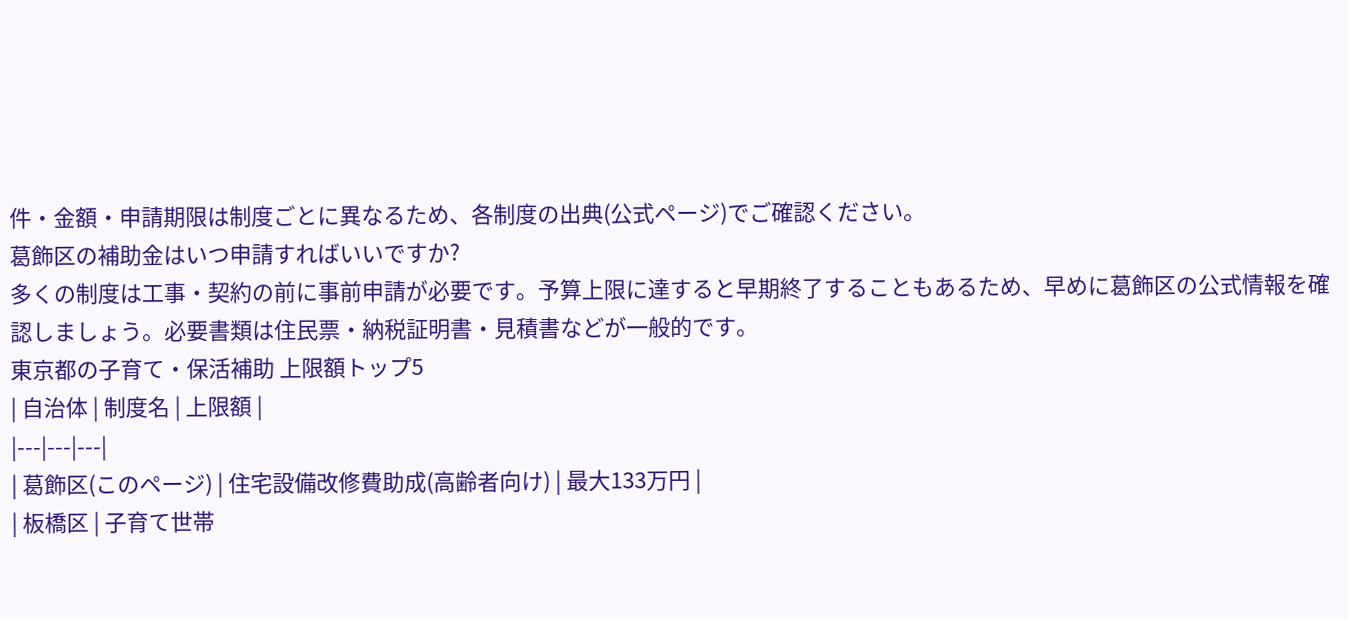件・金額・申請期限は制度ごとに異なるため、各制度の出典(公式ページ)でご確認ください。
葛飾区の補助金はいつ申請すればいいですか?
多くの制度は工事・契約の前に事前申請が必要です。予算上限に達すると早期終了することもあるため、早めに葛飾区の公式情報を確認しましょう。必要書類は住民票・納税証明書・見積書などが一般的です。
東京都の子育て・保活補助 上限額トップ5
| 自治体 | 制度名 | 上限額 |
|---|---|---|
| 葛飾区(このページ) | 住宅設備改修費助成(高齢者向け) | 最大133万円 |
| 板橋区 | 子育て世帯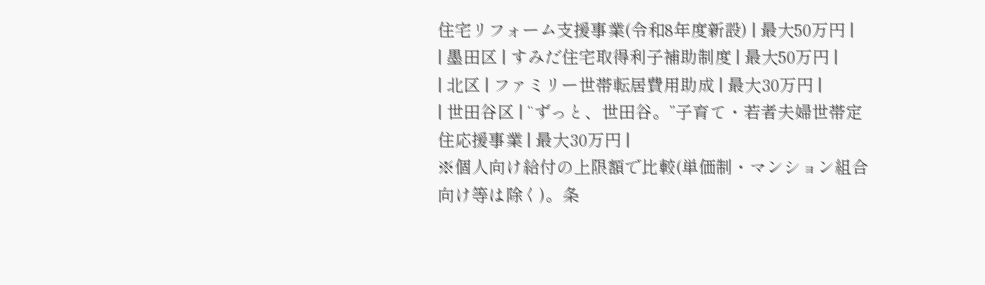住宅リフォーム支援事業(令和8年度新設) | 最大50万円 |
| 墨田区 | すみだ住宅取得利子補助制度 | 最大50万円 |
| 北区 | ファミリー世帯転居費用助成 | 最大30万円 |
| 世田谷区 | “ずっと、世田谷。”子育て・若者夫婦世帯定住応援事業 | 最大30万円 |
※個人向け給付の上限額で比較(単価制・マンション組合向け等は除く)。条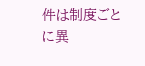件は制度ごとに異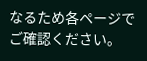なるため各ページでご確認ください。